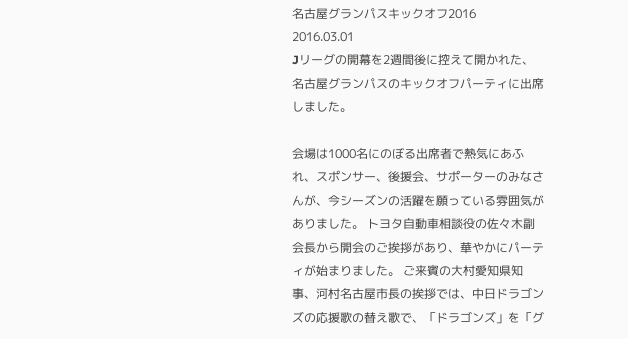名古屋グランパスキックオフ2016
2016.03.01
Jリーグの開幕を2週間後に控えて開かれた、名古屋グランパスのキックオフパーティに出席しました。

会場は1000名にのぼる出席者で熱気にあふれ、スポンサー、後援会、サポーターのみなさんが、今シーズンの活躍を願っている雰囲気がありました。 トヨタ自動車相談役の佐々木副会長から開会のご挨拶があり、華やかにパーティが始まりました。 ご来賓の大村愛知県知事、河村名古屋市長の挨拶では、中日ドラゴンズの応援歌の替え歌で、「ドラゴンズ」を「グ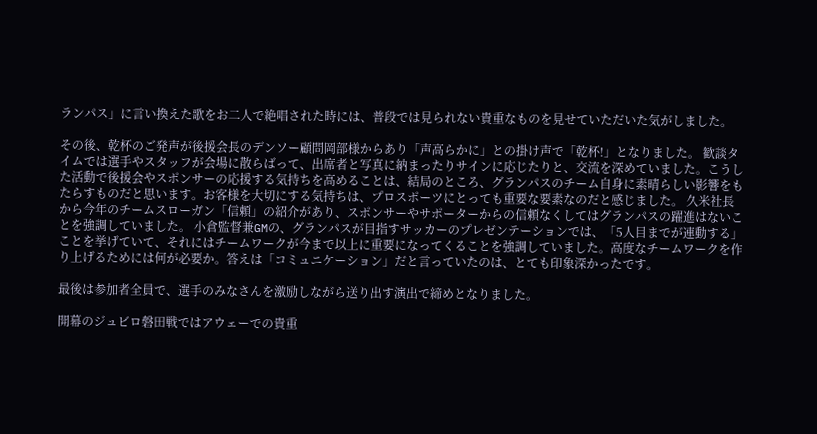ランパス」に言い換えた歌をお二人で絶唱された時には、普段では見られない貴重なものを見せていただいた気がしました。

その後、乾杯のご発声が後援会長のデンソー顧問岡部様からあり「声高らかに」との掛け声で「乾杯!」となりました。 歓談タイムでは選手やスタッフが会場に散らばって、出席者と写真に納まったりサインに応じたりと、交流を深めていました。こうした活動で後援会やスポンサーの応援する気持ちを高めることは、結局のところ、グランパスのチーム自身に素晴らしい影響をもたらすものだと思います。お客様を大切にする気持ちは、プロスポーツにとっても重要な要素なのだと感じました。 久米社長から今年のチームスローガン「信頼」の紹介があり、スポンサーやサポーターからの信頼なくしてはグランパスの躍進はないことを強調していました。 小倉監督兼GMの、グランパスが目指すサッカーのプレゼンテーションでは、「5人目までが連動する」ことを挙げていて、それにはチームワークが今まで以上に重要になってくることを強調していました。高度なチームワークを作り上げるためには何が必要か。答えは「コミュニケーション」だと言っていたのは、とても印象深かったです。

最後は参加者全員で、選手のみなさんを激励しながら送り出す演出で締めとなりました。

開幕のジュビロ磐田戦ではアウェーでの貴重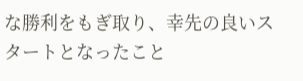な勝利をもぎ取り、幸先の良いスタートとなったこと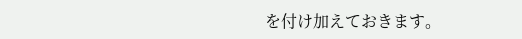を付け加えておきます。